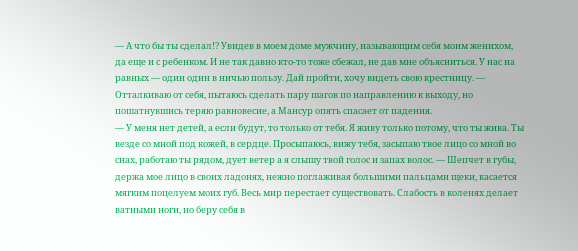— А что бы ты сделал!? Увидев в моем доме мужчину, называющим себя моим женихом, да еще и с ребенком. И не так давно кто-то тоже сбежал, не дав мне объясниться. У нас на равных — один один в ничью пользу. Дай пройти, хочу видеть свою крестницу. — Отталкиваю от себя, пытаюсь сделать пару шагов по направлению к выходу, но пошатнувшись теряю равновесие, а Мансур опять спасает от падения.
— У меня нет детей, а если будут, то только от тебя. Я живу только потому, что ты жива. Ты везде со мной под кожей, в сердце. Просыпаюсь, вижу тебя, засыпаю твое лицо со мной во снах, работаю ты рядом, дует ветер а я слышу твой голос и запах волос. — Шепчет в губы, держа мое лицо в своих ладонях, нежно поглаживая большими пальцами щеки, касается мягким поцелуем моих губ. Весь мир перестает существовать. Слабость в коленях делает ватными ноги, но беру себя в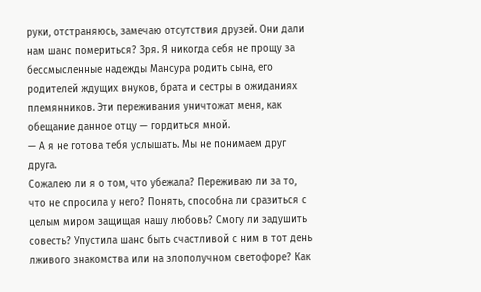руки, отстраняюсь, замечаю отсутствия друзей. Они дали нам шанс помериться? Зря. Я никогда себя не прощу за бессмысленные надежды Мансура родить сына, его родителей ждущих внуков, брата и сестры в ожиданиях племянников. Эти переживания уничтожат меня, как обещание данное отцу — гордиться мной.
— А я не готова тебя услышать. Мы не понимаем друг друга.
Сожалею ли я о том, что убежала? Переживаю ли за то, что не спросила у него? Понять, способна ли сразиться с целым миром защищая нашу любовь? Смогу ли задушить совесть? Упустила шанс быть счастливой с ним в тот день лживого знакомства или на злополучном светофоре? Как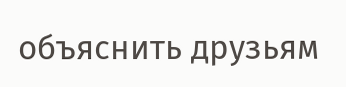объяснить друзьям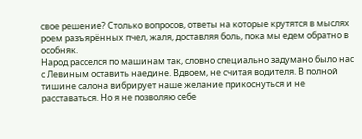свое решение? Столько вопросов, ответы на которые крутятся в мыслях роем разъярённых пчел, жаля, доставляя боль, пока мы едем обратно в особняк.
Народ расселся по машинам так, словно специально задумано было нас с Левиным оставить наедине. Вдвоем, не считая водителя. В полной тишине салона вибрирует наше желание прикоснуться и не расставаться. Но я не позволяю себе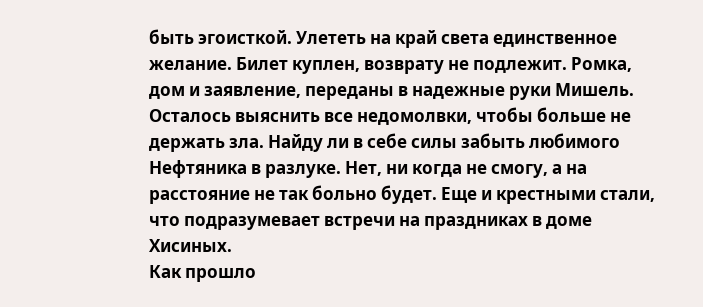быть эгоисткой. Улететь на край света единственное желание. Билет куплен, возврату не подлежит. Ромка, дом и заявление, переданы в надежные руки Мишель. Осталось выяснить все недомолвки, чтобы больше не держать зла. Найду ли в себе силы забыть любимого Нефтяника в разлуке. Нет, ни когда не смогу, а на расстояние не так больно будет. Еще и крестными стали, что подразумевает встречи на праздниках в доме Хисиных.
Как прошло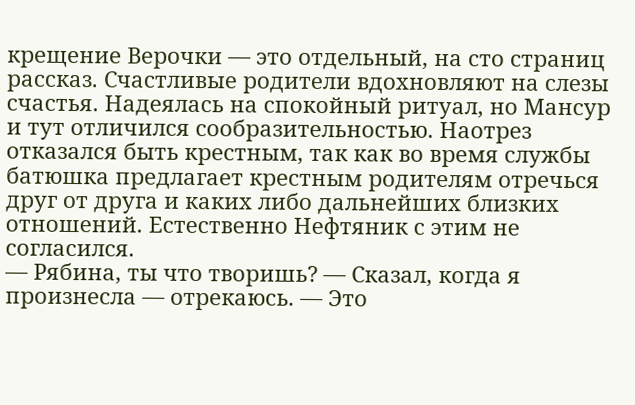крещение Верочки — это отдельный, на сто страниц рассказ. Счастливые родители вдохновляют на слезы счастья. Надеялась на спокойный ритуал, но Мансур и тут отличился сообразительностью. Наотрез отказался быть крестным, так как во время службы батюшка предлагает крестным родителям отречься друг от друга и каких либо дальнейших близких отношений. Естественно Нефтяник с этим не согласился.
— Рябина, ты что творишь? — Сказал, когда я произнесла — отрекаюсь. — Это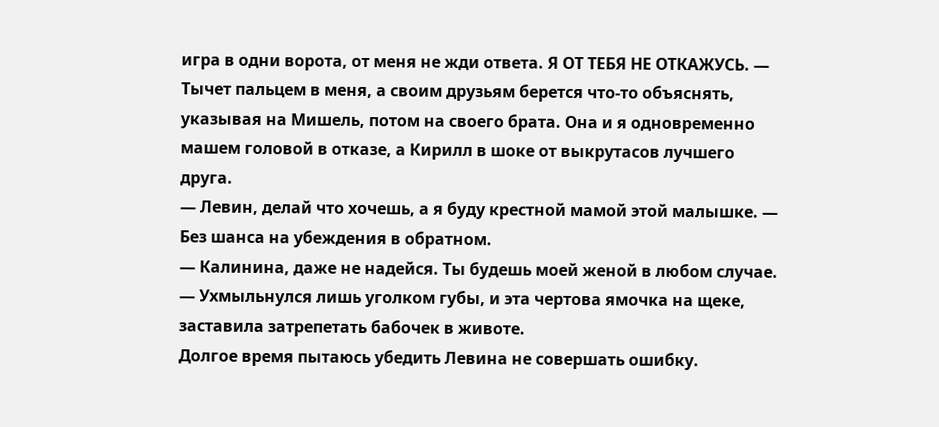игра в одни ворота, от меня не жди ответа. Я ОТ ТЕБЯ НЕ ОТКАЖУСЬ. — Тычет пальцем в меня, а своим друзьям берется что-то объяснять, указывая на Мишель, потом на своего брата. Она и я одновременно машем головой в отказе, а Кирилл в шоке от выкрутасов лучшего друга.
— Левин, делай что хочешь, а я буду крестной мамой этой малышке. — Без шанса на убеждения в обратном.
— Калинина, даже не надейся. Ты будешь моей женой в любом случае. — Ухмыльнулся лишь уголком губы, и эта чертова ямочка на щеке, заставила затрепетать бабочек в животе.
Долгое время пытаюсь убедить Левина не совершать ошибку.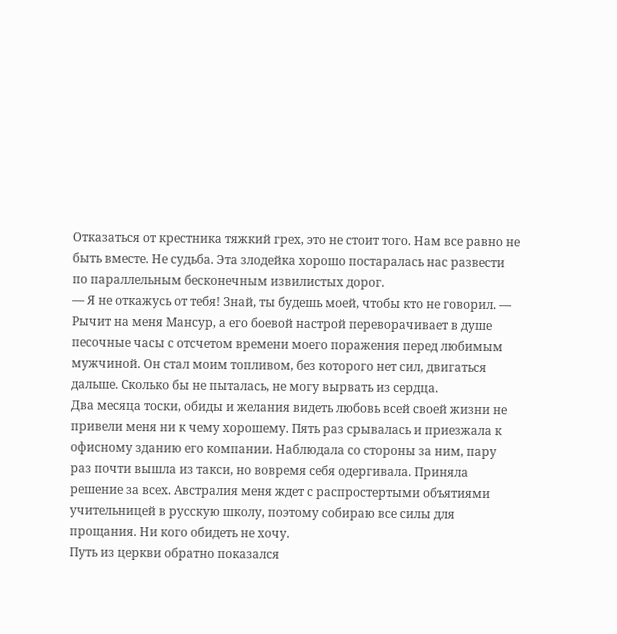Отказаться от крестника тяжкий грех, это не стоит того. Нам все равно не быть вместе. Не судьба. Эта злодейка хорошо постаралась нас развести по параллельным бесконечным извилистых дорог.
— Я не откажусь от тебя! Знай, ты будешь моей, чтобы кто не говорил. — Рычит на меня Мансур, а его боевой настрой переворачивает в душе песочные часы с отсчетом времени моего поражения перед любимым мужчиной. Он стал моим топливом, без которого нет сил, двигаться дальше. Сколько бы не пыталась, не могу вырвать из сердца.
Два месяца тоски, обиды и желания видеть любовь всей своей жизни не привели меня ни к чему хорошему. Пять раз срывалась и приезжала к офисному зданию его компании. Наблюдала со стороны за ним, пару раз почти вышла из такси, но вовремя себя одергивала. Приняла решение за всех. Австралия меня ждет с распростертыми объятиями учительницей в русскую школу, поэтому собираю все силы для прощания. Ни кого обидеть не хочу.
Путь из церкви обратно показался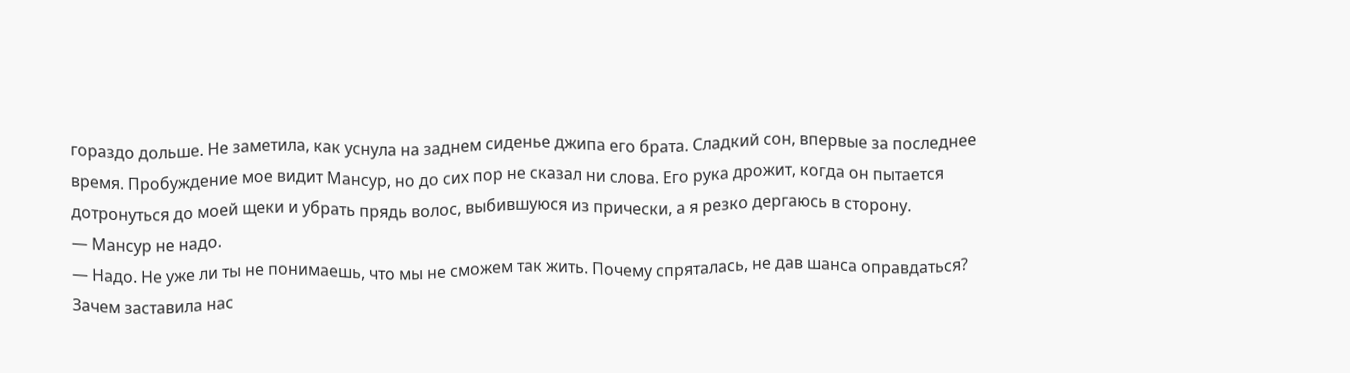гораздо дольше. Не заметила, как уснула на заднем сиденье джипа его брата. Сладкий сон, впервые за последнее время. Пробуждение мое видит Мансур, но до сих пор не сказал ни слова. Его рука дрожит, когда он пытается дотронуться до моей щеки и убрать прядь волос, выбившуюся из прически, а я резко дергаюсь в сторону.
— Мансур не надо.
— Надо. Не уже ли ты не понимаешь, что мы не сможем так жить. Почему спряталась, не дав шанса оправдаться? Зачем заставила нас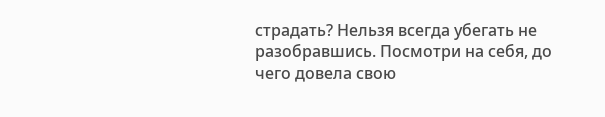страдать? Нельзя всегда убегать не разобравшись. Посмотри на себя, до чего довела свою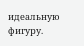идеальную фигуру.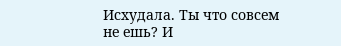Исхудала. Ты что совсем не ешь? И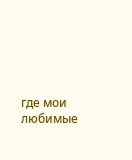где мои любимые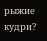рыжие кудри?